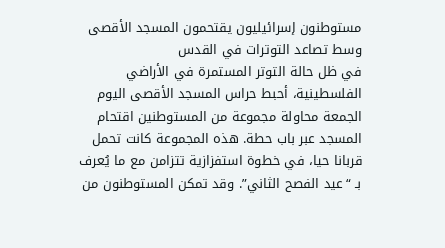مستوطنون إسرائيليون يقتحمون المسجد الأقصى وسط تصاعد التوترات في القدس
في ظل حالة التوتر المستمرة في الأراضي الفلسطينية، أحبط حراس المسجد الأقصى اليوم الجمعة محاولة مجموعة من المستوطنين اقتحام المسجد عبر باب حطة. هذه المجموعة كانت تحمل قربانا حيا، في خطوة استفزازية تتزامن مع ما يُعرف بـ “عيد الفصح الثاني”. وقد تمكن المستوطنون من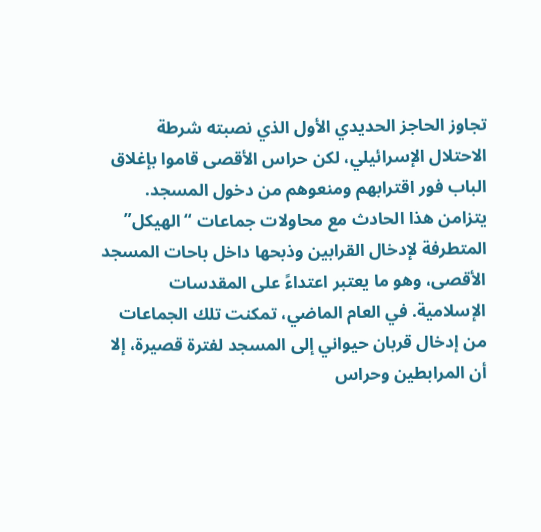تجاوز الحاجز الحديدي الأول الذي نصبته شرطة الاحتلال الإسرائيلي، لكن حراس الأقصى قاموا بإغلاق الباب فور اقترابهم ومنعوهم من دخول المسجد.
يتزامن هذا الحادث مع محاولات جماعات “الهيكل” المتطرفة لإدخال القرابين وذبحها داخل باحات المسجد الأقصى، وهو ما يعتبر اعتداءً على المقدسات الإسلامية. في العام الماضي، تمكنت تلك الجماعات من إدخال قربان حيواني إلى المسجد لفترة قصيرة، إلا أن المرابطين وحراس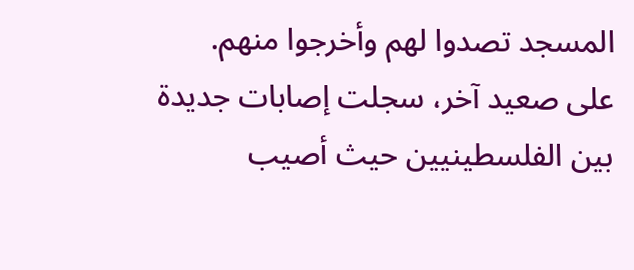المسجد تصدوا لهم وأخرجوا منهم.
على صعيد آخر، سجلت إصابات جديدة بين الفلسطينيين حيث أصيب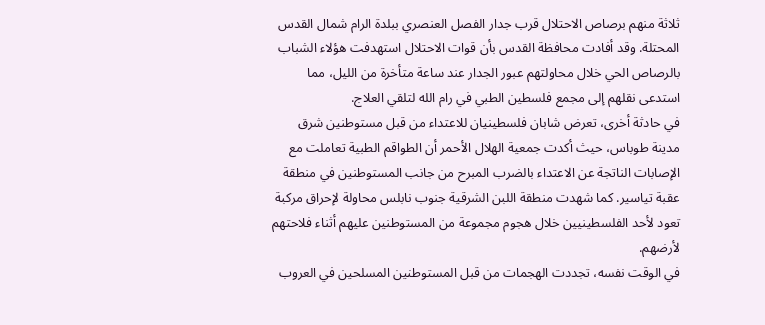ثلاثة منهم برصاص الاحتلال قرب جدار الفصل العنصري ببلدة الرام شمال القدس المحتلة. وقد أفادت محافظة القدس بأن قوات الاحتلال استهدفت هؤلاء الشباب بالرصاص الحي خلال محاولتهم عبور الجدار عند ساعة متأخرة من الليل، مما استدعى نقلهم إلى مجمع فلسطين الطبي في رام الله لتلقي العلاج.
في حادثة أخرى، تعرض شابان فلسطينيان للاعتداء من قبل مستوطنين شرق مدينة طوباس، حيث أكدت جمعية الهلال الأحمر أن الطواقم الطبية تعاملت مع الإصابات الناتجة عن الاعتداء بالضرب المبرح من جانب المستوطنين في منطقة عقبة تياسير. كما شهدت منطقة اللبن الشرقية جنوب نابلس محاولة لإحراق مركبة تعود لأحد الفلسطينيين خلال هجوم مجموعة من المستوطنين عليهم أثناء فلاحتهم لأرضهم.
في الوقت نفسه، تجددت الهجمات من قبل المستوطنين المسلحين في العروب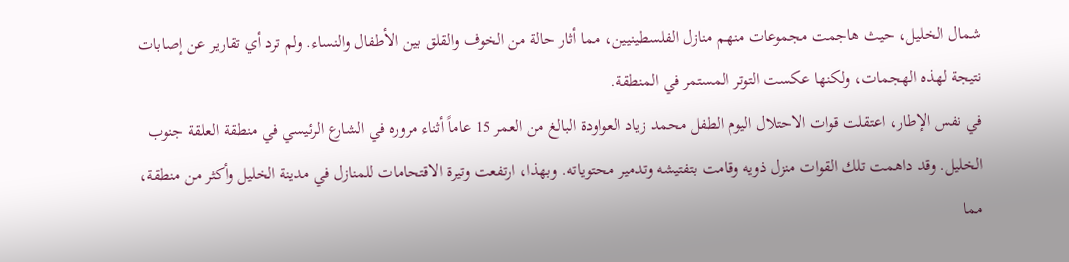شمال الخليل، حيث هاجمت مجموعات منهم منازل الفلسطينيين، مما أثار حالة من الخوف والقلق بين الأطفال والنساء. ولم ترد أي تقارير عن إصابات نتيجة لهذه الهجمات، ولكنها عكست التوتر المستمر في المنطقة.
في نفس الإطار، اعتقلت قوات الاحتلال اليوم الطفل محمد زياد العواودة البالغ من العمر 15 عاماً أثناء مروره في الشارع الرئيسي في منطقة العلقة جنوب الخليل. وقد داهمت تلك القوات منزل ذويه وقامت بتفتيشه وتدمير محتوياته. وبهذا، ارتفعت وتيرة الاقتحامات للمنازل في مدينة الخليل وأكثر من منطقة، مما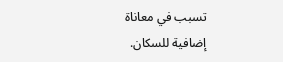تسبب في معاناة إضافية للسكان.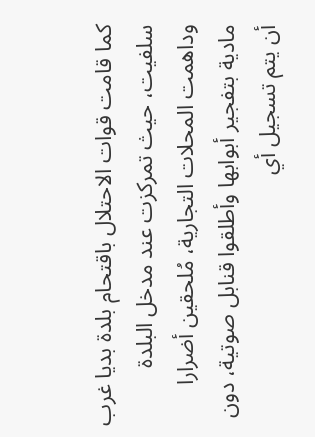كما قامت قوات الاحتلال باقتحام بلدة بديا غرب سلفيت، حيث تمركزت عند مدخل البلدة وداهمت المحلات التجارية، مُلحقين أضرارا مادية بتفجير أبوابها وأطلقوا قنابل صوتية، دون أن يتم تسجيل أي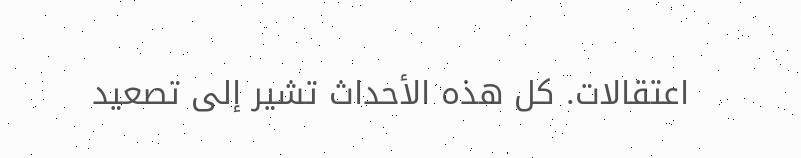اعتقالات. كل هذه الأحداث تشير إلى تصعيد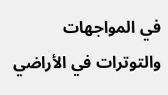في المواجهات والتوترات في الأراضي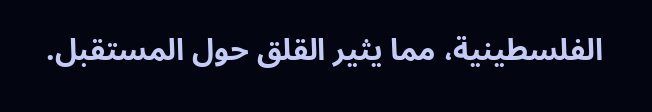الفلسطينية، مما يثير القلق حول المستقبل.